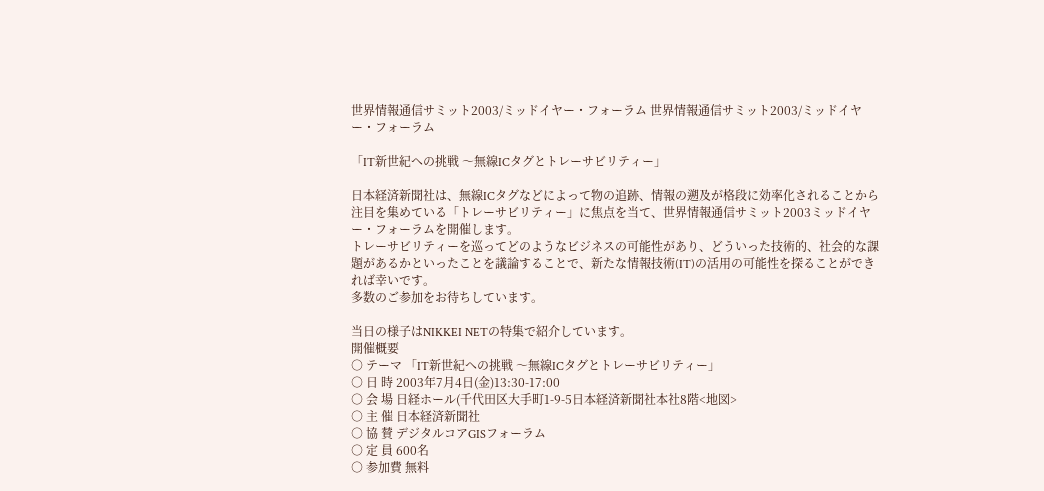世界情報通信サミット2003/ミッドイヤー・フォーラム 世界情報通信サミット2003/ミッドイヤー・フォーラム

「IT新世紀への挑戦 〜無線ICタグとトレーサビリティー」

日本経済新聞社は、無線ICタグなどによって物の追跡、情報の遡及が格段に効率化されることから注目を集めている「トレーサビリティー」に焦点を当て、世界情報通信サミット2003ミッドイヤー・フォーラムを開催します。
トレーサビリティーを巡ってどのようなビジネスの可能性があり、どういった技術的、社会的な課題があるかといったことを議論することで、新たな情報技術(IT)の活用の可能性を探ることができれば幸いです。
多数のご参加をお待ちしています。

当日の様子はNIKKEI NETの特集で紹介しています。
開催概要
○ テーマ 「IT新世紀への挑戦 〜無線ICタグとトレーサビリティー」
○ 日 時 2003年7月4日(金)13:30-17:00
○ 会 場 日経ホール(千代田区大手町1-9-5日本経済新聞社本社8階<地図>
○ 主 催 日本経済新聞社
○ 協 賛 デジタルコアGISフォーラム
○ 定 員 600名
○ 参加費 無料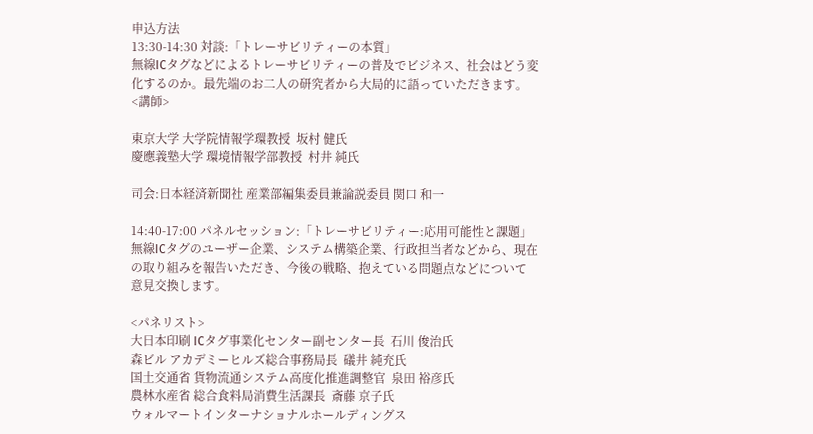申込方法
13:30-14:30 対談:「トレーサビリティーの本質」
無線ICタグなどによるトレーサビリティーの普及でビジネス、社会はどう変化するのか。最先端のお二人の研究者から大局的に語っていただきます。
<講師>

東京大学 大学院情報学環教授  坂村 健氏
慶應義塾大学 環境情報学部教授  村井 純氏

司会:日本経済新聞社 産業部編集委員兼論説委員 関口 和一

14:40-17:00 パネルセッション:「トレーサビリティー:応用可能性と課題」
無線ICタグのユーザー企業、システム構築企業、行政担当者などから、現在の取り組みを報告いただき、今後の戦略、抱えている問題点などについて意見交換します。

<パネリスト>
大日本印刷 ICタグ事業化センター副センター長  石川 俊治氏
森ビル アカデミーヒルズ総合事務局長  礒井 純充氏
国土交通省 貨物流通システム高度化推進調整官  泉田 裕彦氏
農林水産省 総合食料局消費生活課長  斎藤 京子氏
ウォルマートインターナショナルホールディングス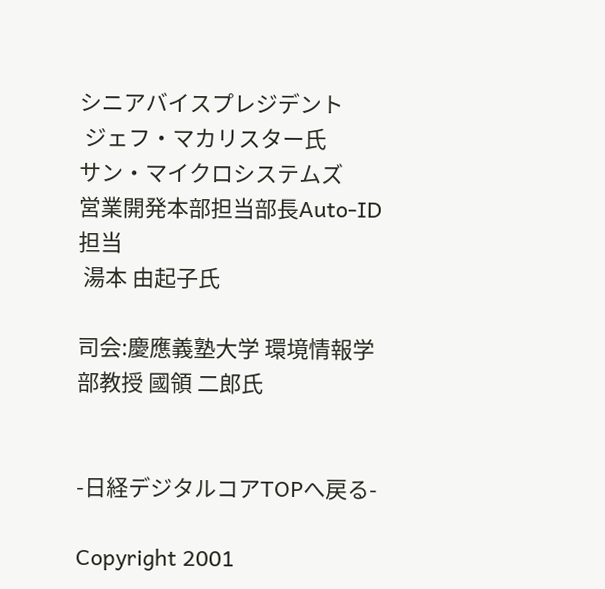シニアバイスプレジデント
 ジェフ・マカリスター氏
サン・マイクロシステムズ
営業開発本部担当部長Auto-ID担当
 湯本 由起子氏

司会:慶應義塾大学 環境情報学部教授 國領 二郎氏


-日経デジタルコアTOPへ戻る-

Copyright 2001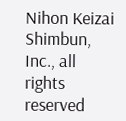Nihon Keizai Shimbun, Inc., all rights reserved